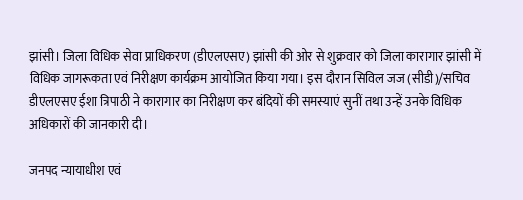झांसी। जिला विधिक सेवा प्राधिकरण (डीएलएसए) झांसी की ओर से शुक्रवार को जिला कारागार झांसी में विधिक जागरूकता एवं निरीक्षण कार्यक्रम आयोजित किया गया। इस दौरान सिविल जज (सीडी)/सचिव डीएलएसए ईशा त्रिपाठी ने कारागार का निरीक्षण कर बंदियों की समस्याएं सुनीं तथा उन्हें उनके विधिक अधिकारों की जानकारी दी।

जनपद न्यायाधीश एवं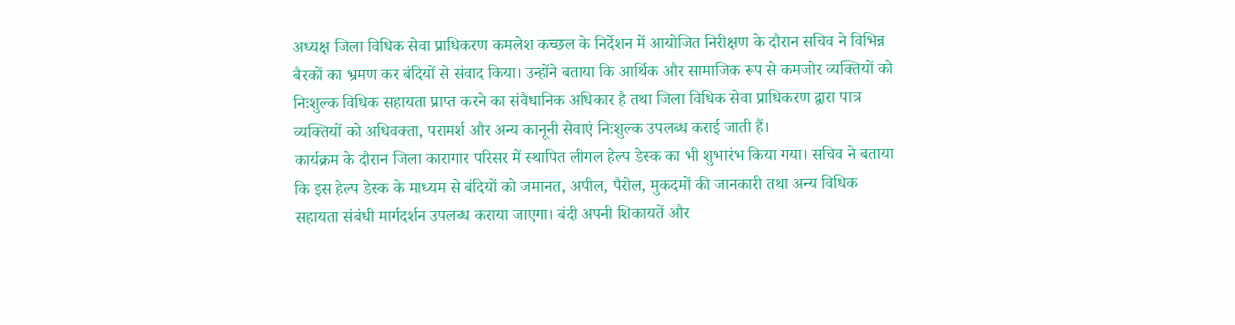अध्यक्ष जिला विधिक सेवा प्राधिकरण कमलेश कच्छल के निर्देशन में आयोजित निरीक्षण के दौरान सचिव ने विभिन्न बैरकों का भ्रमण कर बंदियों से संवाद किया। उन्होंने बताया कि आर्थिक और सामाजिक रूप से कमजोर व्यक्तियों को निःशुल्क विधिक सहायता प्राप्त करने का संवैधानिक अधिकार है तथा जिला विधिक सेवा प्राधिकरण द्वारा पात्र व्यक्तियों को अधिवक्ता, परामर्श और अन्य कानूनी सेवाएं निःशुल्क उपलब्ध कराई जाती हैं।
कार्यक्रम के दौरान जिला कारागार परिसर में स्थापित लीगल हेल्प डेस्क का भी शुभारंभ किया गया। सचिव ने बताया कि इस हेल्प डेस्क के माध्यम से बंदियों को जमानत, अपील, पैरोल, मुकदमों की जानकारी तथा अन्य विधिक सहायता संबंधी मार्गदर्शन उपलब्ध कराया जाएगा। बंदी अपनी शिकायतें और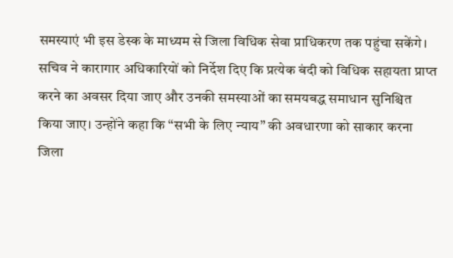समस्याएं भी इस डेस्क के माध्यम से जिला विधिक सेवा प्राधिकरण तक पहुंचा सकेंगे।
सचिव ने कारागार अधिकारियों को निर्देश दिए कि प्रत्येक बंदी को विधिक सहायता प्राप्त करने का अवसर दिया जाए और उनकी समस्याओं का समयबद्ध समाधान सुनिश्चित किया जाए। उन्होंने कहा कि “सभी के लिए न्याय” की अवधारणा को साकार करना जिला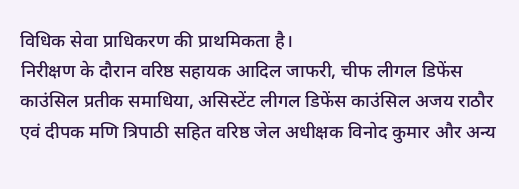विधिक सेवा प्राधिकरण की प्राथमिकता है।
निरीक्षण के दौरान वरिष्ठ सहायक आदिल जाफरी, चीफ लीगल डिफेंस काउंसिल प्रतीक समाधिया, असिस्टेंट लीगल डिफेंस काउंसिल अजय राठौर एवं दीपक मणि त्रिपाठी सहित वरिष्ठ जेल अधीक्षक विनोद कुमार और अन्य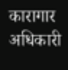कारागार अधिकारी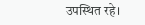उपस्थित रहे।